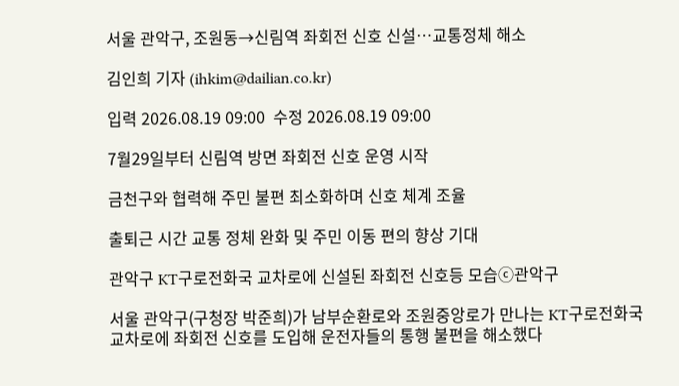서울 관악구, 조원동→신림역 좌회전 신호 신설…교통정체 해소

김인희 기자 (ihkim@dailian.co.kr)

입력 2026.08.19 09:00  수정 2026.08.19 09:00

7월29일부터 신림역 방면 좌회전 신호 운영 시작

금천구와 협력해 주민 불편 최소화하며 신호 체계 조율

출퇴근 시간 교통 정체 완화 및 주민 이동 편의 향상 기대

관악구 KT구로전화국 교차로에 신설된 좌회전 신호등 모습ⓒ관악구

서울 관악구(구청장 박준희)가 남부순환로와 조원중앙로가 만나는 KT구로전화국 교차로에 좌회전 신호를 도입해 운전자들의 통행 불편을 해소했다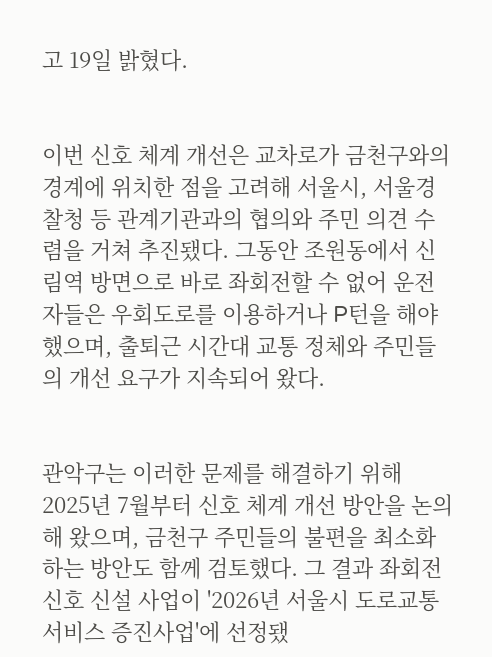고 19일 밝혔다.


이번 신호 체계 개선은 교차로가 금천구와의 경계에 위치한 점을 고려해 서울시, 서울경찰청 등 관계기관과의 협의와 주민 의견 수렴을 거쳐 추진됐다. 그동안 조원동에서 신림역 방면으로 바로 좌회전할 수 없어 운전자들은 우회도로를 이용하거나 P턴을 해야 했으며, 출퇴근 시간대 교통 정체와 주민들의 개선 요구가 지속되어 왔다.


관악구는 이러한 문제를 해결하기 위해 2025년 7월부터 신호 체계 개선 방안을 논의해 왔으며, 금천구 주민들의 불편을 최소화하는 방안도 함께 검토했다. 그 결과 좌회전 신호 신설 사업이 '2026년 서울시 도로교통서비스 증진사업'에 선정됐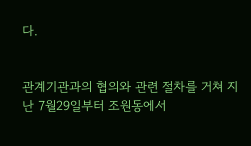다.


관계기관과의 협의와 관련 절차를 거쳐 지난 7월29일부터 조원동에서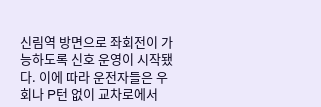신림역 방면으로 좌회전이 가능하도록 신호 운영이 시작됐다. 이에 따라 운전자들은 우회나 P턴 없이 교차로에서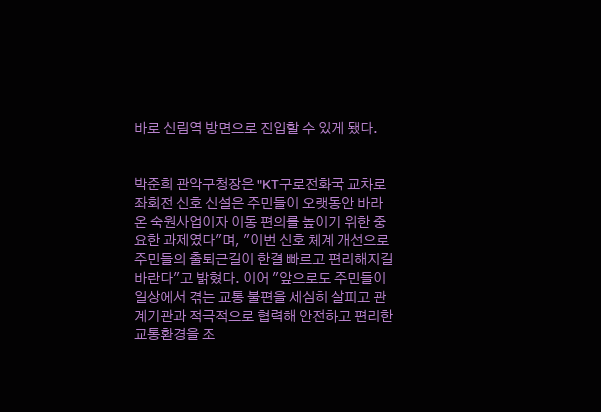바로 신림역 방면으로 진입할 수 있게 됐다.


박준희 관악구청장은 "KT구로전화국 교차로 좌회전 신호 신설은 주민들이 오랫동안 바라온 숙원사업이자 이동 편의를 높이기 위한 중요한 과제였다"며, "이번 신호 체계 개선으로 주민들의 출퇴근길이 한결 빠르고 편리해지길 바란다"고 밝혔다. 이어 "앞으로도 주민들이 일상에서 겪는 교통 불편을 세심히 살피고 관계기관과 적극적으로 협력해 안전하고 편리한 교통환경을 조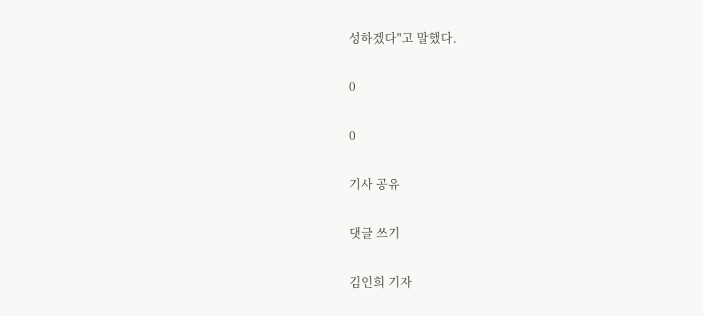성하겠다"고 말했다.

0

0

기사 공유

댓글 쓰기

김인희 기자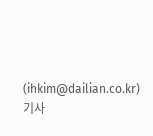(ihkim@dailian.co.kr)
기사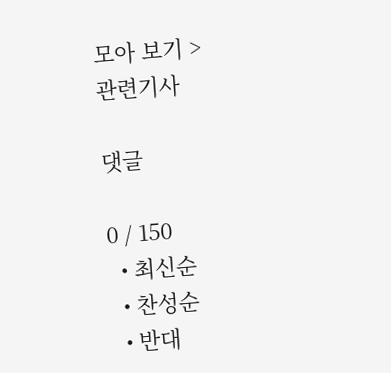모아 보기 >
관련기사

댓글

0 / 150
  • 최신순
  • 찬성순
  • 반대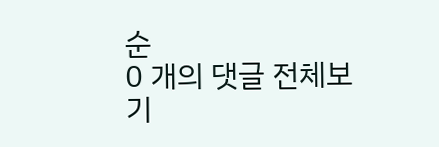순
0 개의 댓글 전체보기